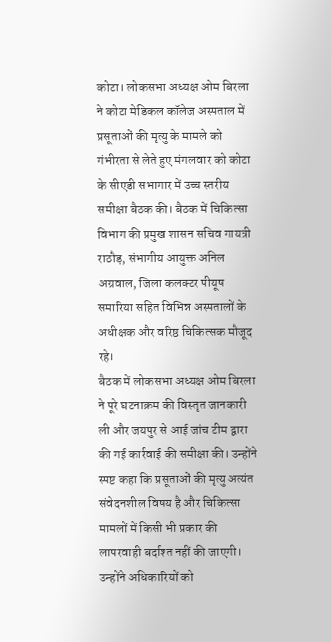कोटा। लोकसभा अध्यक्ष ओम बिरला ने कोटा मेडिकल कॉलेज अस्पताल में प्रसूताओं की मृत्यु के मामले को गंभीरता से लेते हुए मंगलवार को कोटा के सीएडी सभागार में उच्च स्तरीय समीक्षा बैठक की। बैठक में चिकित्सा विभाग की प्रमुख शासन सचिव गायत्री राठौड़, संभागीय आयुक्त अनिल अग्रवाल, जिला कलक्टर पीयूष समारिया सहित विभिन्न अस्पतालों के अधीक्षक और वरिष्ठ चिकित्सक मौजूद रहे।
बैठक में लोकसभा अध्यक्ष ओम बिरला ने पूरे घटनाक्रम की विस्तृत जानकारी ली और जयपुर से आई जांच टीम द्वारा की गई कार्रवाई की समीक्षा की। उन्होंने स्पष्ट कहा कि प्रसूताओं की मृत्यु अत्यंत संवेदनशील विषय है और चिकित्सा मामलों में किसी भी प्रकार की लापरवाही बर्दाश्त नहीं की जाएगी। उन्होंने अधिकारियों को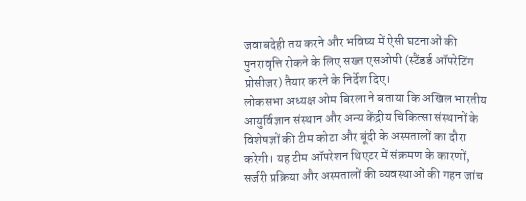जवाबदेही तय करने और भविष्य में ऐसी घटनाओं की पुनरावृत्ति रोकने के लिए सख्त एसओपी (स्टैंडर्ड ऑपरेटिंग प्रोसीजर) तैयार करने के निर्देश दिए।
लोकसभा अध्यक्ष ओम बिरला ने बताया कि अखिल भारतीय आयुर्विज्ञान संस्थान और अन्य केंद्रीय चिकित्सा संस्थानों के विशेषज्ञों की टीम कोटा और बूंदी के अस्पतालों का दौरा करेगी। यह टीम ऑपरेशन थिएटर में संक्रमण के कारणों, सर्जरी प्रक्रिया और अस्पतालों की व्यवस्थाओं की गहन जांच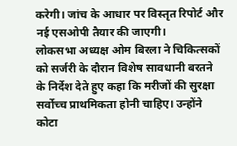करेगी। जांच के आधार पर विस्तृत रिपोर्ट और नई एसओपी तैयार की जाएगी।
लोकसभा अध्यक्ष ओम बिरला ने चिकित्सकों को सर्जरी के दौरान विशेष सावधानी बरतने के निर्देश देते हुए कहा कि मरीजों की सुरक्षा सर्वोच्च प्राथमिकता होनी चाहिए। उन्होंने कोटा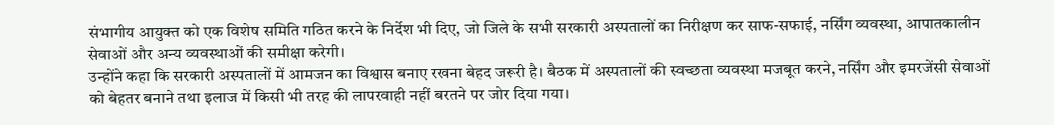संभागीय आयुक्त को एक विशेष समिति गठित करने के निर्देश भी दिए, जो जिले के सभी सरकारी अस्पतालों का निरीक्षण कर साफ-सफाई, नर्सिंग व्यवस्था, आपातकालीन सेवाओं और अन्य व्यवस्थाओं की समीक्षा करेगी।
उन्होंने कहा कि सरकारी अस्पतालों में आमजन का विश्वास बनाए रखना बेहद जरूरी है। बैठक में अस्पतालों की स्वच्छता व्यवस्था मजबूत करने, नर्सिंग और इमरजेंसी सेवाओं को बेहतर बनाने तथा इलाज में किसी भी तरह की लापरवाही नहीं बरतने पर जोर दिया गया।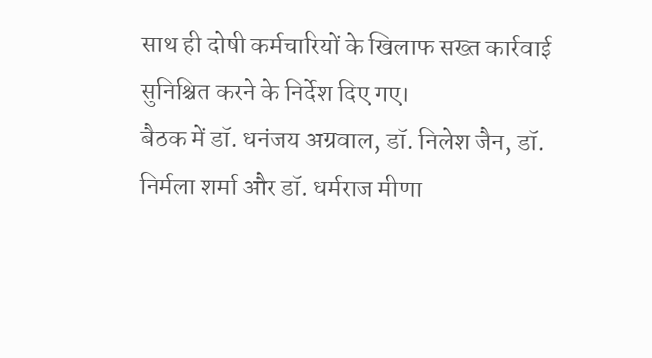साथ ही दोषी कर्मचारियों के खिलाफ सख्त कार्रवाई सुनिश्चित करने के निर्देश दिए गए।
बैठक में डॉ. धनंजय अग्रवाल, डॉ. निलेश जैन, डॉ. निर्मला शर्मा और डॉ. धर्मराज मीणा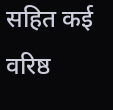सहित कई वरिष्ठ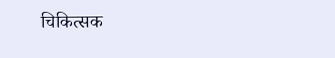चिकित्सक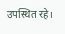उपस्थित रहे।